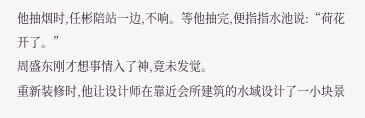他抽烟时,任彬陪站一边,不响。等他抽完,便指指水池说:“荷花开了。”
周盛东刚才想事情入了神,竟未发觉。
重新装修时,他让设计师在靠近会所建筑的水域设计了一小块景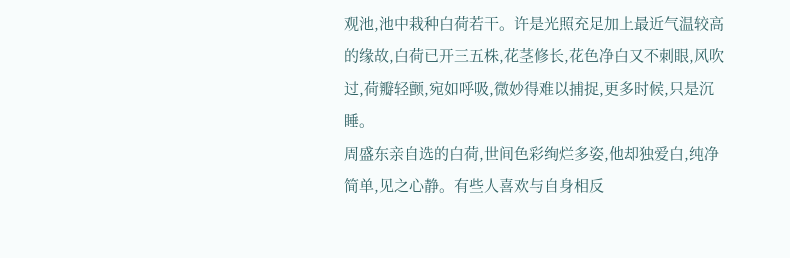观池,池中栽种白荷若干。许是光照充足加上最近气温较高的缘故,白荷已开三五株,花茎修长,花色净白又不刺眼,风吹过,荷瓣轻颤,宛如呼吸,微妙得难以捕捉,更多时候,只是沉睡。
周盛东亲自选的白荷,世间色彩绚烂多姿,他却独爱白,纯净简单,见之心静。有些人喜欢与自身相反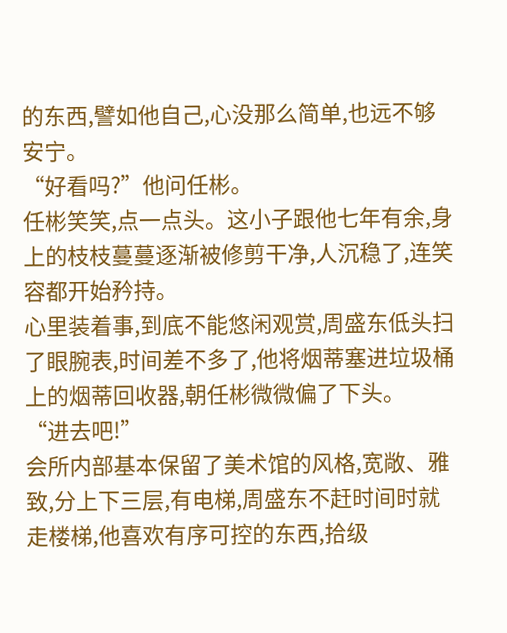的东西,譬如他自己,心没那么简单,也远不够安宁。
“好看吗?”他问任彬。
任彬笑笑,点一点头。这小子跟他七年有余,身上的枝枝蔓蔓逐渐被修剪干净,人沉稳了,连笑容都开始矜持。
心里装着事,到底不能悠闲观赏,周盛东低头扫了眼腕表,时间差不多了,他将烟蒂塞进垃圾桶上的烟蒂回收器,朝任彬微微偏了下头。
“进去吧!”
会所内部基本保留了美术馆的风格,宽敞、雅致,分上下三层,有电梯,周盛东不赶时间时就走楼梯,他喜欢有序可控的东西,拾级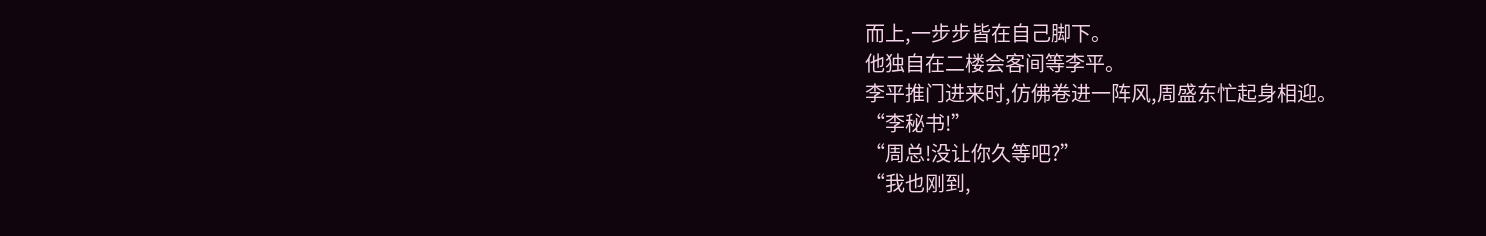而上,一步步皆在自己脚下。
他独自在二楼会客间等李平。
李平推门进来时,仿佛卷进一阵风,周盛东忙起身相迎。
“李秘书!”
“周总!没让你久等吧?”
“我也刚到,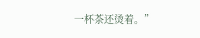一杯茶还烫着。”